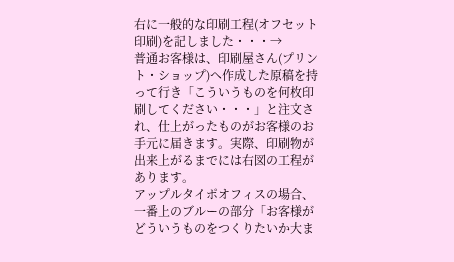右に一般的な印刷工程(オフセット印刷)を記しました・・・→
普通お客様は、印刷屋さん(プリント・ショップ)へ作成した原稿を持って行き「こういうものを何枚印刷してください・・・」と注文され、仕上がったものがお客様のお手元に届きます。実際、印刷物が出来上がるまでには右図の工程があります。
アップルタイポオフィスの場合、一番上のブルーの部分「お客様がどういうものをつくりたいか大ま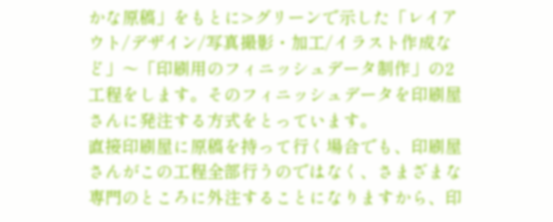かな原稿」をもとに>グリーンで示した「レイアウト/デザイン/写真撮影・加工/イラスト作成など」〜「印刷用のフィニッシュデータ制作」の2工程をします。そのフィニッシュデータを印刷屋さんに発注する方式をとっています。
直接印刷屋に原稿を持って行く場合でも、印刷屋さんがこの工程全部行うのではなく、さまざまな専門のところに外注することになりますから、印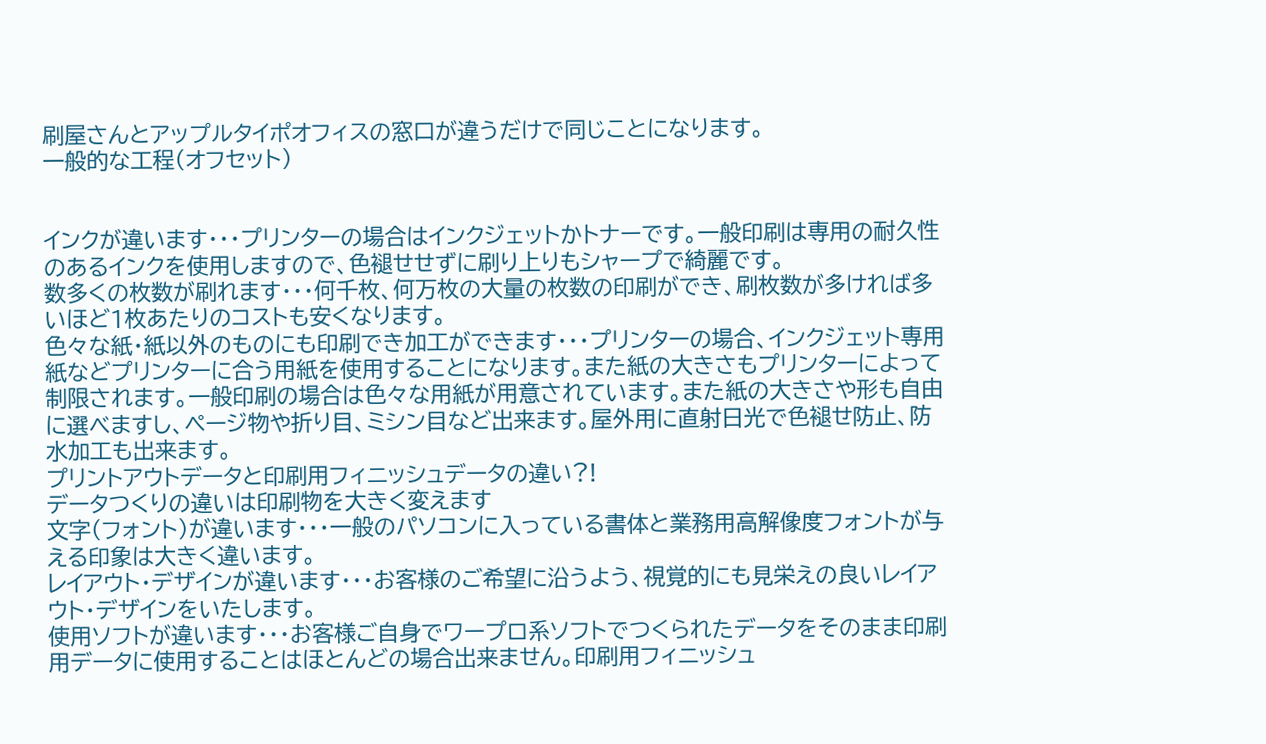刷屋さんとアップルタイポオフィスの窓口が違うだけで同じことになります。
一般的な工程(オフセット)


インクが違います・・・プリンターの場合はインクジェットかトナーです。一般印刷は専用の耐久性のあるインクを使用しますので、色褪せせずに刷り上りもシャープで綺麗です。
数多くの枚数が刷れます・・・何千枚、何万枚の大量の枚数の印刷ができ、刷枚数が多ければ多いほど1枚あたりのコストも安くなります。
色々な紙・紙以外のものにも印刷でき加工ができます・・・プリンターの場合、インクジェット専用紙などプリンターに合う用紙を使用することになります。また紙の大きさもプリンターによって制限されます。一般印刷の場合は色々な用紙が用意されています。また紙の大きさや形も自由に選べますし、ページ物や折り目、ミシン目など出来ます。屋外用に直射日光で色褪せ防止、防水加工も出来ます。
プリントアウトデータと印刷用フィニッシュデータの違い?!
データつくりの違いは印刷物を大きく変えます
文字(フォント)が違います・・・一般のパソコンに入っている書体と業務用高解像度フォントが与える印象は大きく違います。
レイアウト・デザインが違います・・・お客様のご希望に沿うよう、視覚的にも見栄えの良いレイアウト・デザインをいたします。
使用ソフトが違います・・・お客様ご自身でワープロ系ソフトでつくられたデータをそのまま印刷用データに使用することはほとんどの場合出来ません。印刷用フィニッシュ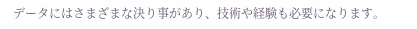データにはさまざまな決り事があり、技術や経験も必要になります。